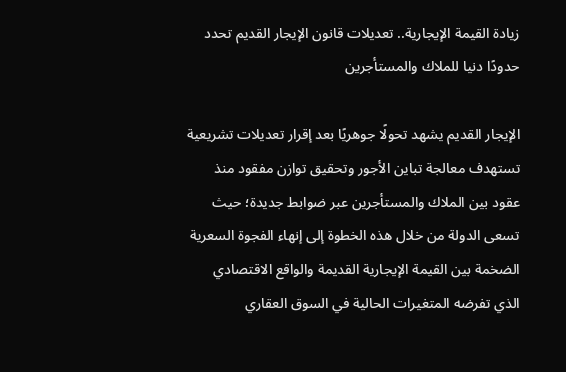زيادة القيمة الإيجارية.. تعديلات قانون الإيجار القديم تحدد حدودًا دنيا للملاك والمستأجرین

الإيجار القديم يشهد تحولًا جوهريًا بعد إقرار تعديلات تشريعية تستهدف معالجة تباين الأجور وتحقيق توازن مفقود منذ عقود بين الملاك والمستأجرين عبر ضوابط جديدة؛ حيث تسعى الدولة من خلال هذه الخطوة إلى إنهاء الفجوة السعرية الضخمة بين القيمة الإيجارية القديمة والواقع الاقتصادي الذي تفرضه المتغيرات الحالية في السوق العقاري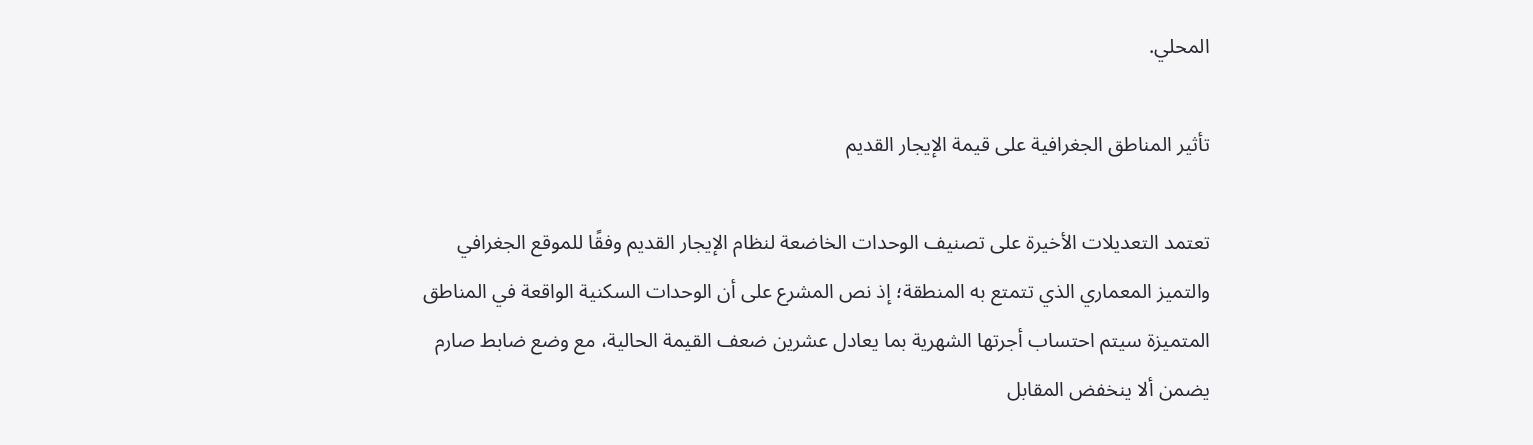المحلي.

تأثير المناطق الجغرافية على قيمة الإيجار القديم

تعتمد التعديلات الأخيرة على تصنيف الوحدات الخاضعة لنظام الإيجار القديم وفقًا للموقع الجغرافي والتميز المعماري الذي تتمتع به المنطقة؛ إذ نص المشرع على أن الوحدات السكنية الواقعة في المناطق المتميزة سيتم احتساب أجرتها الشهرية بما يعادل عشرين ضعف القيمة الحالية، مع وضع ضابط صارم يضمن ألا ينخفض المقابل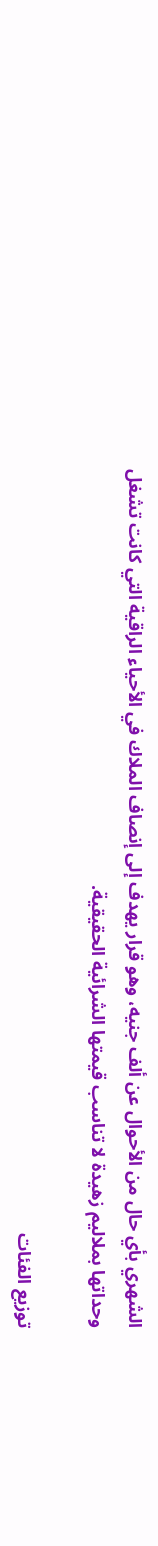الشهري بأي حال من الأحوال عن ألف جنيه، وهو قرار يهدف إلى إنصاف الملاك في الأحياء الراقية التي كانت تشغل وحداتها بملاليم زهيدة لا تناسب قيمتها الشرائية الحقيقية.

توزيع الفئات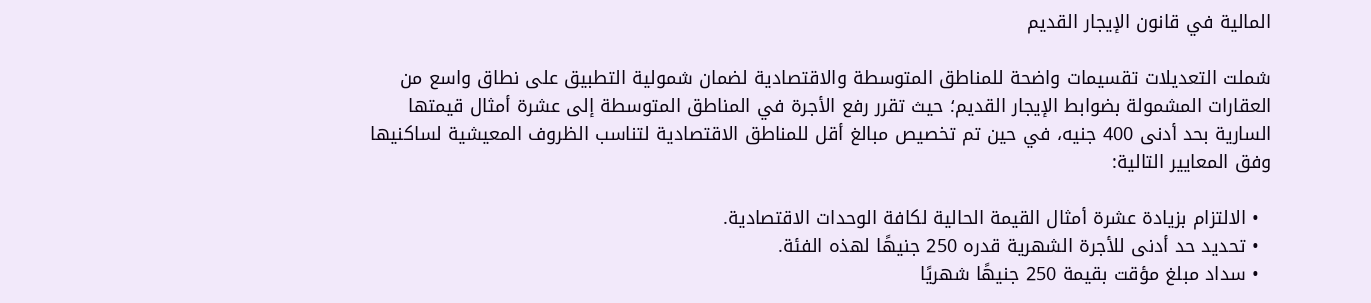المالية في قانون الإيجار القديم

شملت التعديلات تقسيمات واضحة للمناطق المتوسطة والاقتصادية لضمان شمولية التطبيق على نطاق واسع من العقارات المشمولة بضوابط الإيجار القديم؛ حيث تقرر رفع الأجرة في المناطق المتوسطة إلى عشرة أمثال قيمتها السارية بحد أدنى 400 جنيه، في حين تم تخصيص مبالغ أقل للمناطق الاقتصادية لتناسب الظروف المعيشية لساكنيها وفق المعايير التالية:

  • الالتزام بزيادة عشرة أمثال القيمة الحالية لكافة الوحدات الاقتصادية.
  • تحديد حد أدنى للأجرة الشهرية قدره 250 جنيهًا لهذه الفئة.
  • سداد مبلغ مؤقت بقيمة 250 جنيهًا شهريًا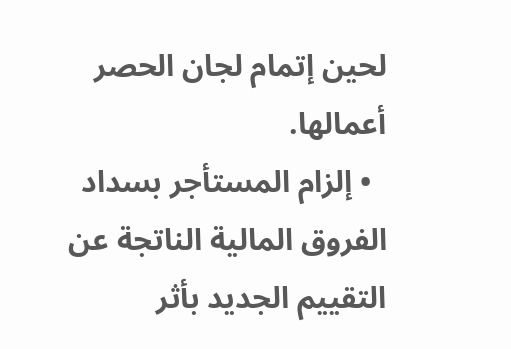لحين إتمام لجان الحصر أعمالها.
  • إلزام المستأجر بسداد الفروق المالية الناتجة عن التقييم الجديد بأثر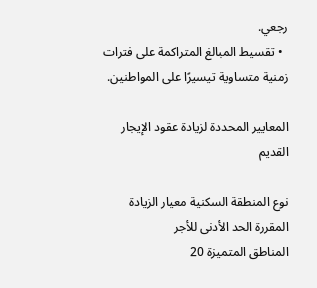رجعي.
  • تقسيط المبالغ المتراكمة على فترات زمنية متساوية تيسيرًا على المواطنين.

المعايير المحددة لزيادة عقود الإيجار القديم

نوع المنطقة السكنية معيار الزيادة المقررة الحد الأدنى للأجر
المناطق المتميزة 20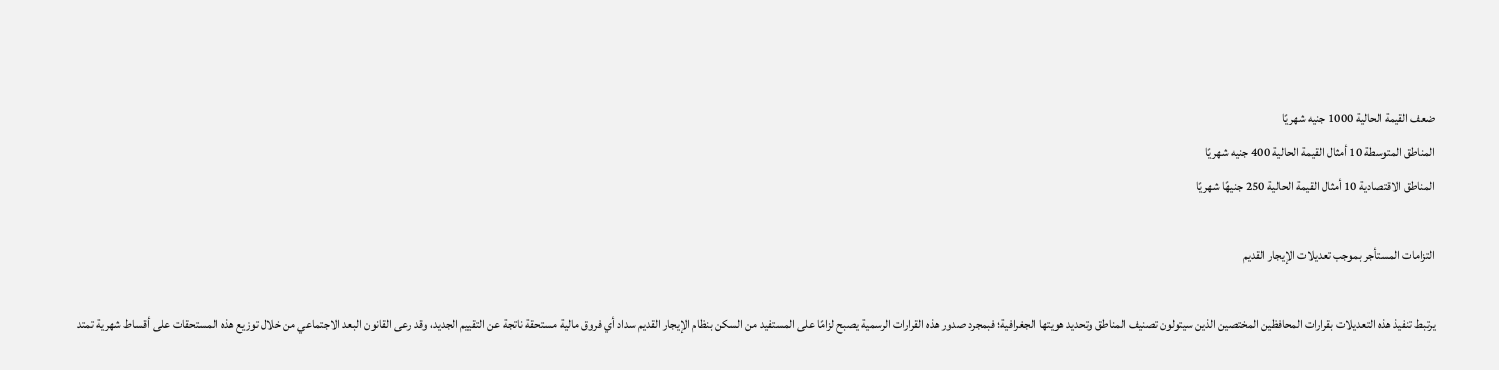ضعف القيمة الحالية 1000 جنيه شهريًا
المناطق المتوسطة 10 أمثال القيمة الحالية 400 جنيه شهريًا
المناطق الاقتصادية 10 أمثال القيمة الحالية 250 جنيهًا شهريًا

التزامات المستأجر بموجب تعديلات الإيجار القديم

يرتبط تنفيذ هذه التعديلات بقرارات المحافظين المختصين الذين سيتولون تصنيف المناطق وتحديد هويتها الجغرافية؛ فبمجرد صدور هذه القرارات الرسمية يصبح لزامًا على المستفيد من السكن بنظام الإيجار القديم سداد أي فروق مالية مستحقة ناتجة عن التقييم الجديد، وقد رعى القانون البعد الاجتماعي من خلال توزيع هذه المستحقات على أقساط شهرية تمتد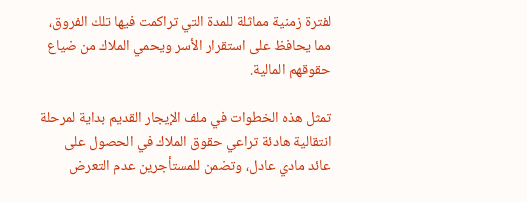لفترة زمنية مماثلة للمدة التي تراكمت فيها تلك الفروق، مما يحافظ على استقرار الأسر ويحمي الملاك من ضياع حقوقهم المالية.

تمثل هذه الخطوات في ملف الإيجار القديم بداية لمرحلة انتقالية هادئة تراعي حقوق الملاك في الحصول على عائد مادي عادل، وتضمن للمستأجرين عدم التعرض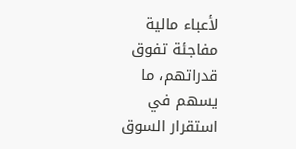لأعباء مالية مفاجئة تفوق قدراتهم، ما يسهم في استقرار السوق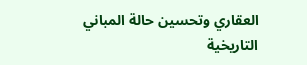العقاري وتحسين حالة المباني التاريخية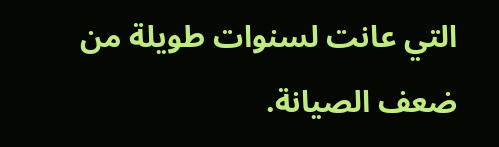التي عانت لسنوات طويلة من ضعف الصيانة.